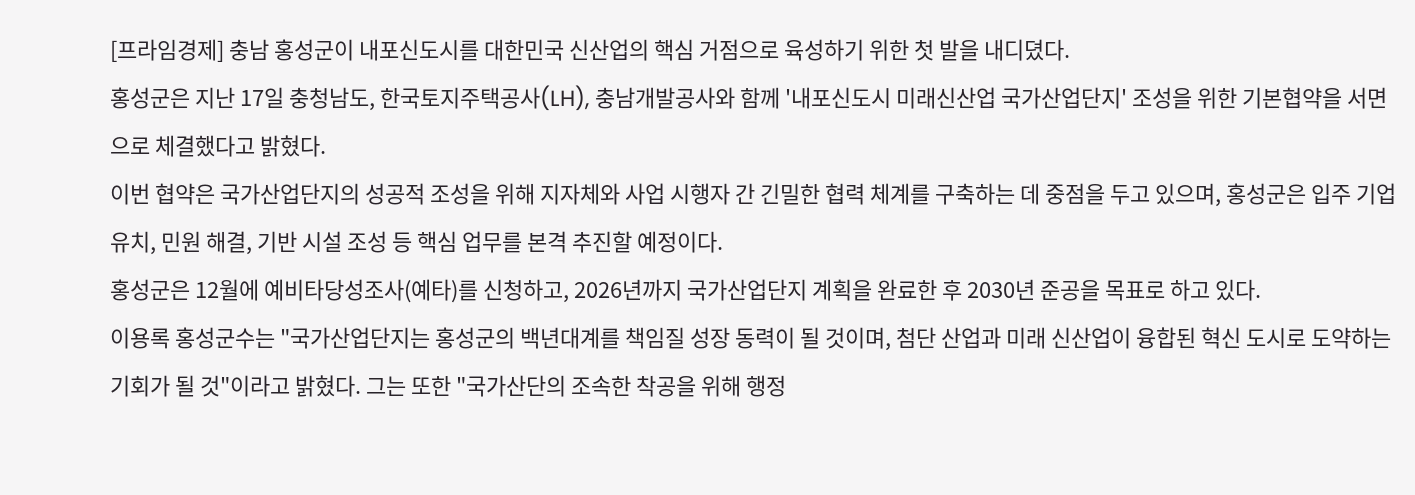[프라임경제] 충남 홍성군이 내포신도시를 대한민국 신산업의 핵심 거점으로 육성하기 위한 첫 발을 내디뎠다.
홍성군은 지난 17일 충청남도, 한국토지주택공사(LH), 충남개발공사와 함께 '내포신도시 미래신산업 국가산업단지' 조성을 위한 기본협약을 서면으로 체결했다고 밝혔다.
이번 협약은 국가산업단지의 성공적 조성을 위해 지자체와 사업 시행자 간 긴밀한 협력 체계를 구축하는 데 중점을 두고 있으며, 홍성군은 입주 기업 유치, 민원 해결, 기반 시설 조성 등 핵심 업무를 본격 추진할 예정이다.
홍성군은 12월에 예비타당성조사(예타)를 신청하고, 2026년까지 국가산업단지 계획을 완료한 후 2030년 준공을 목표로 하고 있다.
이용록 홍성군수는 "국가산업단지는 홍성군의 백년대계를 책임질 성장 동력이 될 것이며, 첨단 산업과 미래 신산업이 융합된 혁신 도시로 도약하는 기회가 될 것"이라고 밝혔다. 그는 또한 "국가산단의 조속한 착공을 위해 행정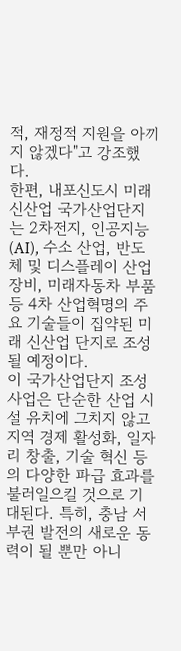적, 재정적 지원을 아끼지 않겠다"고 강조했다.
한편, 내포신도시 미래신산업 국가산업단지는 2차전지, 인공지능(AI), 수소 산업, 반도체 및 디스플레이 산업 장비, 미래자동차 부품 등 4차 산업혁명의 주요 기술들이 집약된 미래 신산업 단지로 조성될 예정이다.
이 국가산업단지 조성 사업은 단순한 산업 시설 유치에 그치지 않고 지역 경제 활성화, 일자리 창출, 기술 혁신 등의 다양한 파급 효과를 불러일으킬 것으로 기대된다. 특히, 충남 서부권 발전의 새로운 동력이 될 뿐만 아니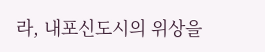라, 내포신도시의 위상을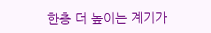한층 더 높이는 계기가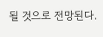될 것으로 전망된다.